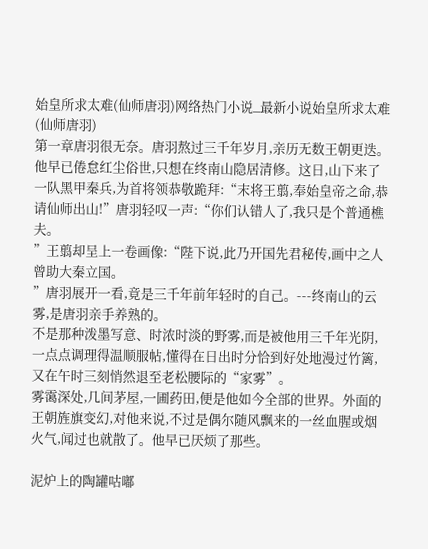始皇所求太难(仙师唐羽)网络热门小说_最新小说始皇所求太难(仙师唐羽)
第一章唐羽很无奈。唐羽熬过三千年岁月,亲历无数王朝更迭。他早已倦怠红尘俗世,只想在终南山隐居清修。这日,山下来了一队黑甲秦兵,为首将领恭敬跪拜:“末将王翦,奉始皇帝之命,恭请仙师出山!”唐羽轻叹一声:“你们认错人了,我只是个普通樵夫。
”王翦却呈上一卷画像:“陛下说,此乃开国先君秘传,画中之人曾助大秦立国。
”唐羽展开一看,竟是三千年前年轻时的自己。---终南山的云雾,是唐羽亲手养熟的。
不是那种泼墨写意、时浓时淡的野雾,而是被他用三千年光阴,一点点调理得温顺服帖,懂得在日出时分恰到好处地漫过竹篱,又在午时三刻悄然退至老松腰际的“家雾”。
雾霭深处,几间茅屋,一圃药田,便是他如今全部的世界。外面的王朝旌旗变幻,对他来说,不过是偶尔随风飘来的一丝血腥或烟火气,闻过也就散了。他早已厌烦了那些。

泥炉上的陶罐咕嘟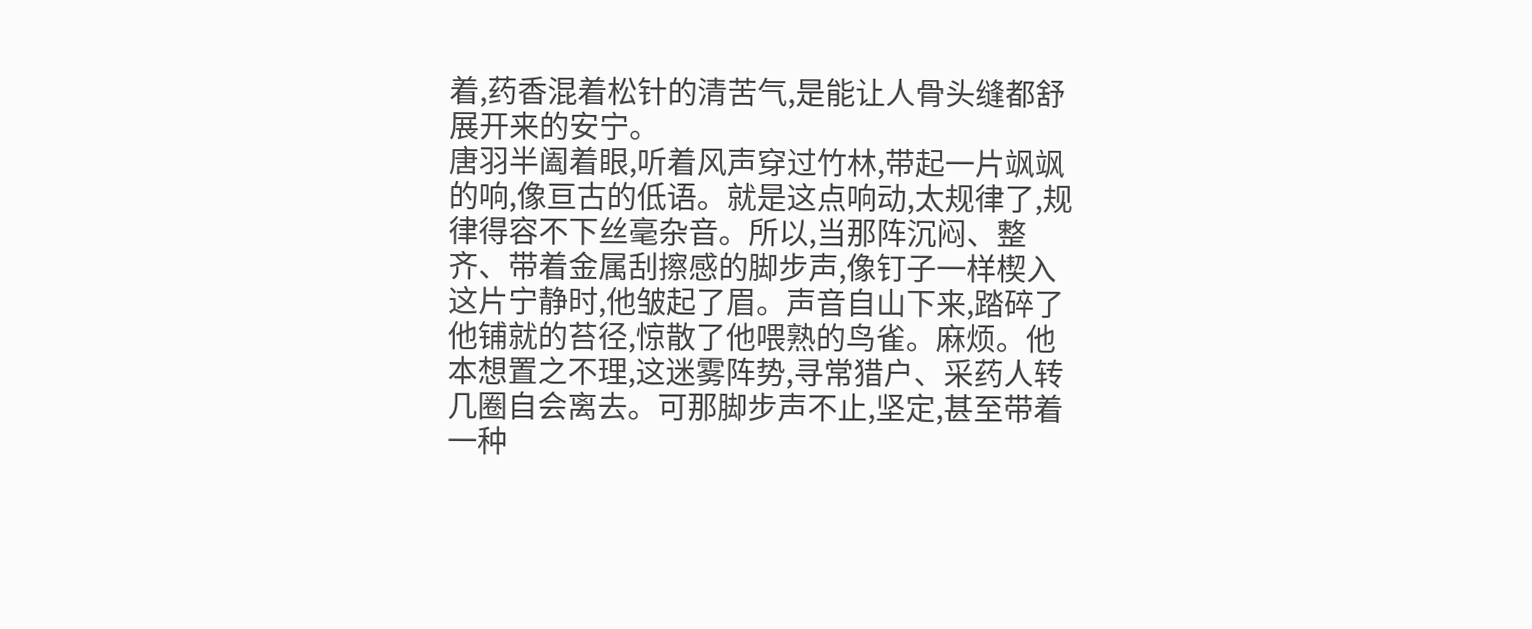着,药香混着松针的清苦气,是能让人骨头缝都舒展开来的安宁。
唐羽半阖着眼,听着风声穿过竹林,带起一片飒飒的响,像亘古的低语。就是这点响动,太规律了,规律得容不下丝毫杂音。所以,当那阵沉闷、整齐、带着金属刮擦感的脚步声,像钉子一样楔入这片宁静时,他皱起了眉。声音自山下来,踏碎了他铺就的苔径,惊散了他喂熟的鸟雀。麻烦。他本想置之不理,这迷雾阵势,寻常猎户、采药人转几圈自会离去。可那脚步声不止,坚定,甚至带着一种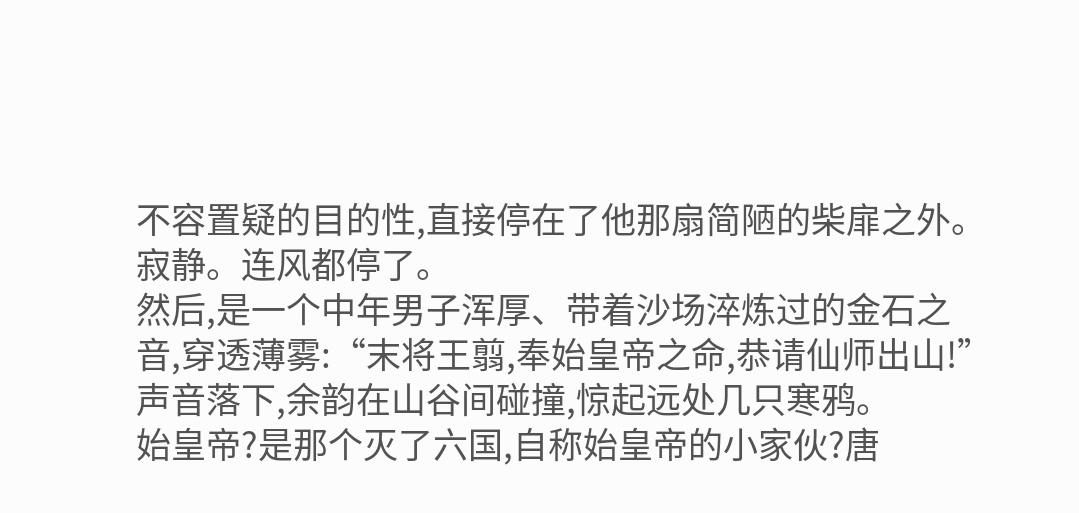不容置疑的目的性,直接停在了他那扇简陋的柴扉之外。寂静。连风都停了。
然后,是一个中年男子浑厚、带着沙场淬炼过的金石之音,穿透薄雾:“末将王翦,奉始皇帝之命,恭请仙师出山!”声音落下,余韵在山谷间碰撞,惊起远处几只寒鸦。
始皇帝?是那个灭了六国,自称始皇帝的小家伙?唐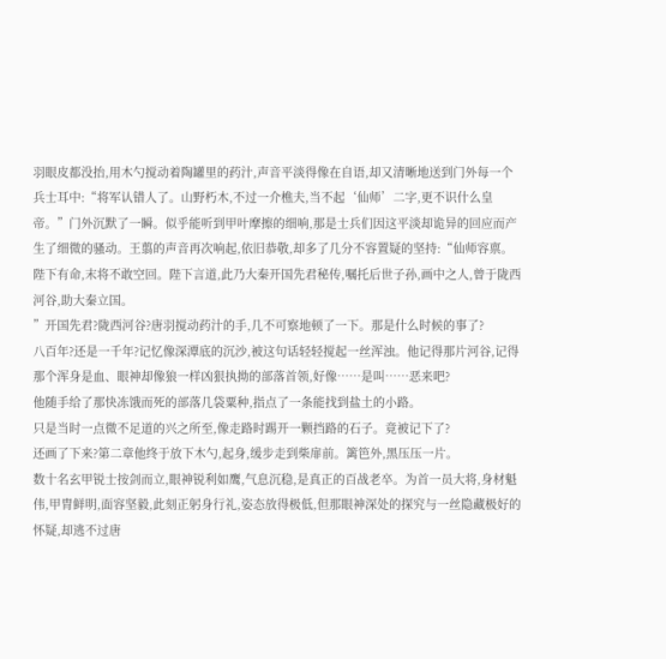羽眼皮都没抬,用木勺搅动着陶罐里的药汁,声音平淡得像在自语,却又清晰地送到门外每一个兵士耳中:“将军认错人了。山野朽木,不过一介樵夫,当不起‘仙师’二字,更不识什么皇帝。”门外沉默了一瞬。似乎能听到甲叶摩擦的细响,那是士兵们因这平淡却诡异的回应而产生了细微的骚动。王翦的声音再次响起,依旧恭敬,却多了几分不容置疑的坚持:“仙师容禀。陛下有命,末将不敢空回。陛下言道,此乃大秦开国先君秘传,嘱托后世子孙,画中之人,曾于陇西河谷,助大秦立国。
”开国先君?陇西河谷?唐羽搅动药汁的手,几不可察地顿了一下。那是什么时候的事了?
八百年?还是一千年?记忆像深潭底的沉沙,被这句话轻轻搅起一丝浑浊。他记得那片河谷,记得那个浑身是血、眼神却像狼一样凶狠执拗的部落首领,好像……是叫……恶来吧?
他随手给了那快冻饿而死的部落几袋粟种,指点了一条能找到盐土的小路。
只是当时一点微不足道的兴之所至,像走路时踢开一颗挡路的石子。竟被记下了?
还画了下来?第二章他终于放下木勺,起身,缓步走到柴扉前。篱笆外,黑压压一片。
数十名玄甲锐士按剑而立,眼神锐利如鹰,气息沉稳,是真正的百战老卒。为首一员大将,身材魁伟,甲胄鲜明,面容坚毅,此刻正躬身行礼,姿态放得极低,但那眼神深处的探究与一丝隐藏极好的怀疑,却逃不过唐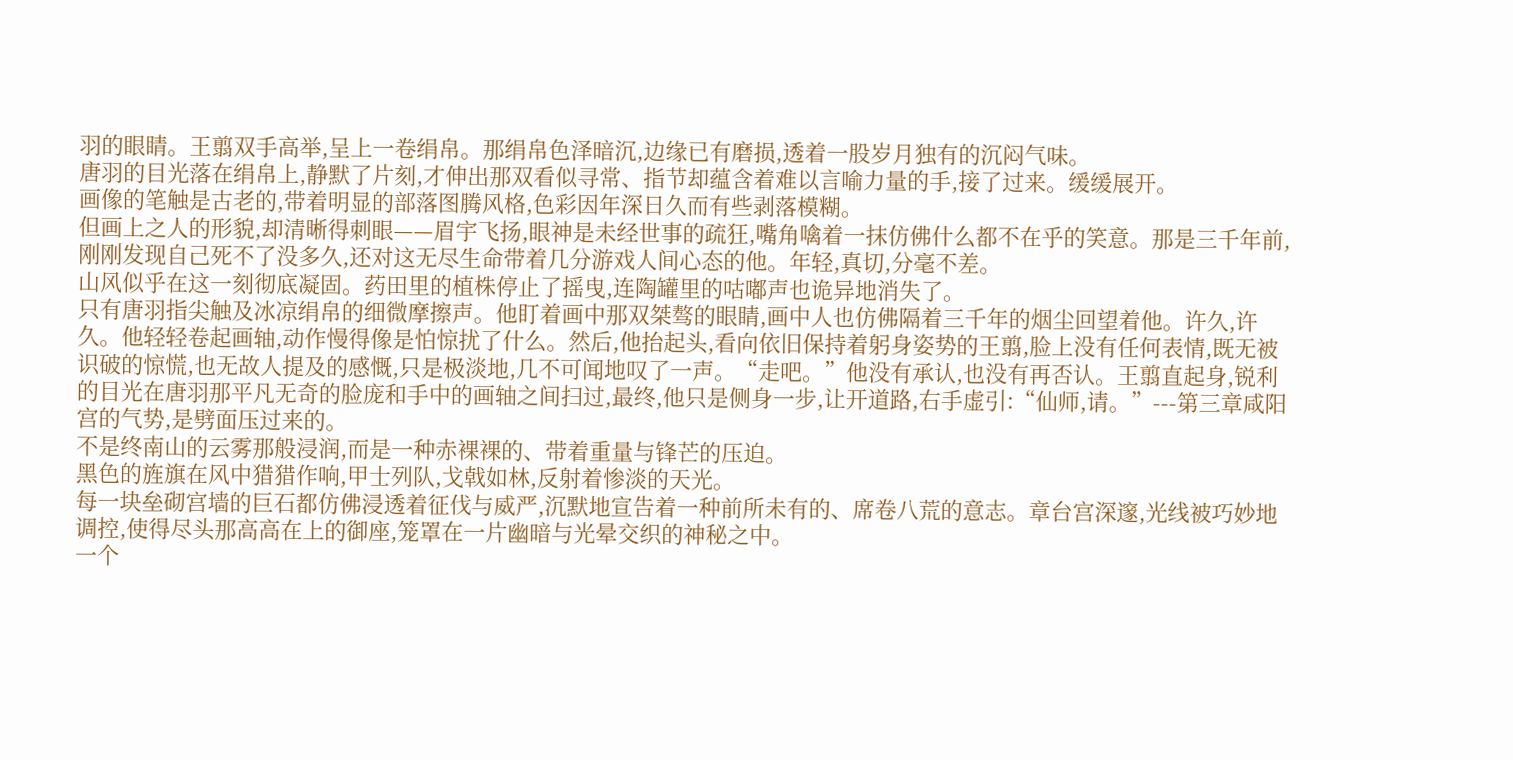羽的眼睛。王翦双手高举,呈上一卷绢帛。那绢帛色泽暗沉,边缘已有磨损,透着一股岁月独有的沉闷气味。
唐羽的目光落在绢帛上,静默了片刻,才伸出那双看似寻常、指节却蕴含着难以言喻力量的手,接了过来。缓缓展开。
画像的笔触是古老的,带着明显的部落图腾风格,色彩因年深日久而有些剥落模糊。
但画上之人的形貌,却清晰得刺眼——眉宇飞扬,眼神是未经世事的疏狂,嘴角噙着一抹仿佛什么都不在乎的笑意。那是三千年前,刚刚发现自己死不了没多久,还对这无尽生命带着几分游戏人间心态的他。年轻,真切,分毫不差。
山风似乎在这一刻彻底凝固。药田里的植株停止了摇曳,连陶罐里的咕嘟声也诡异地消失了。
只有唐羽指尖触及冰凉绢帛的细微摩擦声。他盯着画中那双桀骜的眼睛,画中人也仿佛隔着三千年的烟尘回望着他。许久,许久。他轻轻卷起画轴,动作慢得像是怕惊扰了什么。然后,他抬起头,看向依旧保持着躬身姿势的王翦,脸上没有任何表情,既无被识破的惊慌,也无故人提及的感慨,只是极淡地,几不可闻地叹了一声。“走吧。”他没有承认,也没有再否认。王翦直起身,锐利的目光在唐羽那平凡无奇的脸庞和手中的画轴之间扫过,最终,他只是侧身一步,让开道路,右手虚引:“仙师,请。”---第三章咸阳宫的气势,是劈面压过来的。
不是终南山的云雾那般浸润,而是一种赤裸裸的、带着重量与锋芒的压迫。
黑色的旌旗在风中猎猎作响,甲士列队,戈戟如林,反射着惨淡的天光。
每一块垒砌宫墙的巨石都仿佛浸透着征伐与威严,沉默地宣告着一种前所未有的、席卷八荒的意志。章台宫深邃,光线被巧妙地调控,使得尽头那高高在上的御座,笼罩在一片幽暗与光晕交织的神秘之中。
一个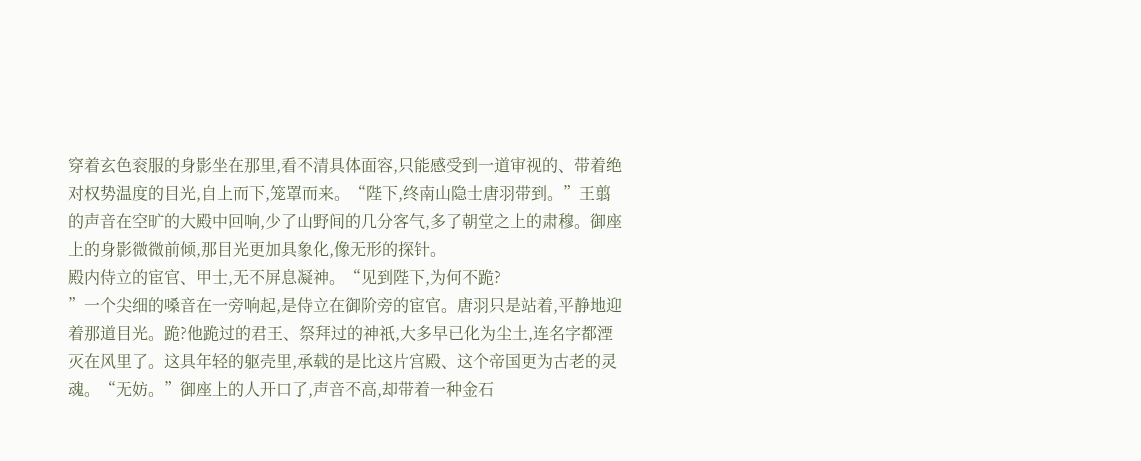穿着玄色衮服的身影坐在那里,看不清具体面容,只能感受到一道审视的、带着绝对权势温度的目光,自上而下,笼罩而来。“陛下,终南山隐士唐羽带到。”王翦的声音在空旷的大殿中回响,少了山野间的几分客气,多了朝堂之上的肃穆。御座上的身影微微前倾,那目光更加具象化,像无形的探针。
殿内侍立的宦官、甲士,无不屏息凝神。“见到陛下,为何不跪?
”一个尖细的嗓音在一旁响起,是侍立在御阶旁的宦官。唐羽只是站着,平静地迎着那道目光。跪?他跪过的君王、祭拜过的神祇,大多早已化为尘土,连名字都湮灭在风里了。这具年轻的躯壳里,承载的是比这片宫殿、这个帝国更为古老的灵魂。“无妨。”御座上的人开口了,声音不高,却带着一种金石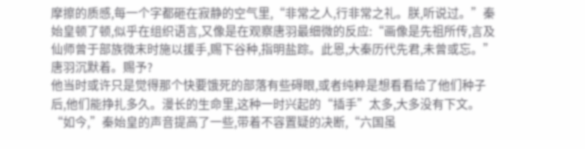摩擦的质感,每一个字都砸在寂静的空气里,“非常之人,行非常之礼。朕,听说过。”秦始皇顿了顿,似乎在组织语言,又像是在观察唐羽最细微的反应:“画像是先祖所传,言及仙师曾于部族微末时施以援手,赐下谷种,指明盐踪。此恩,大秦历代先君,未曾或忘。”唐羽沉默着。赐予?
他当时或许只是觉得那个快要饿死的部落有些碍眼,或者纯粹是想看看给了他们种子后,他们能挣扎多久。漫长的生命里,这种一时兴起的“插手”太多,大多没有下文。“如今,”秦始皇的声音提高了一些,带着不容置疑的决断,“六国虽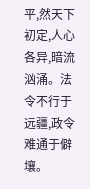平,然天下初定,人心各异,暗流汹涌。法令不行于远疆,政令难通于僻壤。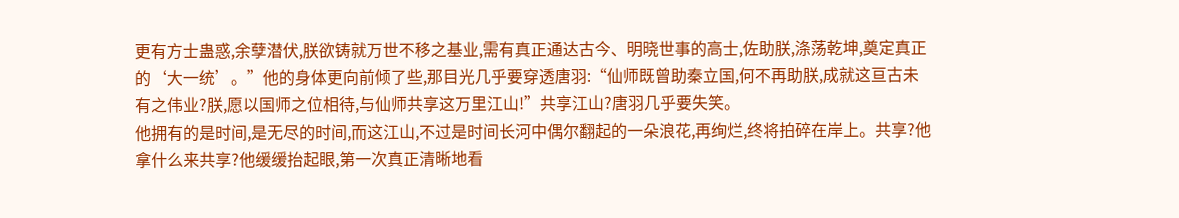更有方士蛊惑,余孽潜伏,朕欲铸就万世不移之基业,需有真正通达古今、明晓世事的高士,佐助朕,涤荡乾坤,奠定真正的‘大一统’。”他的身体更向前倾了些,那目光几乎要穿透唐羽:“仙师既曾助秦立国,何不再助朕,成就这亘古未有之伟业?朕,愿以国师之位相待,与仙师共享这万里江山!”共享江山?唐羽几乎要失笑。
他拥有的是时间,是无尽的时间,而这江山,不过是时间长河中偶尔翻起的一朵浪花,再绚烂,终将拍碎在岸上。共享?他拿什么来共享?他缓缓抬起眼,第一次真正清晰地看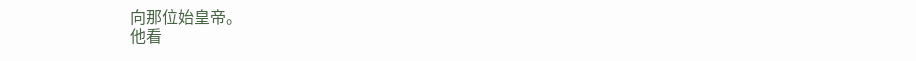向那位始皇帝。
他看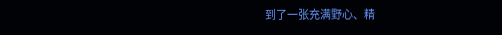到了一张充满野心、精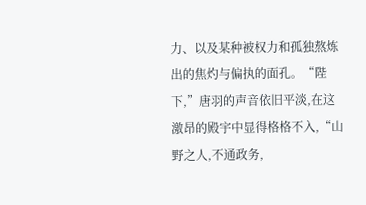力、以及某种被权力和孤独熬炼出的焦灼与偏执的面孔。“陛下,”唐羽的声音依旧平淡,在这激昂的殿宇中显得格格不入,“山野之人,不通政务,